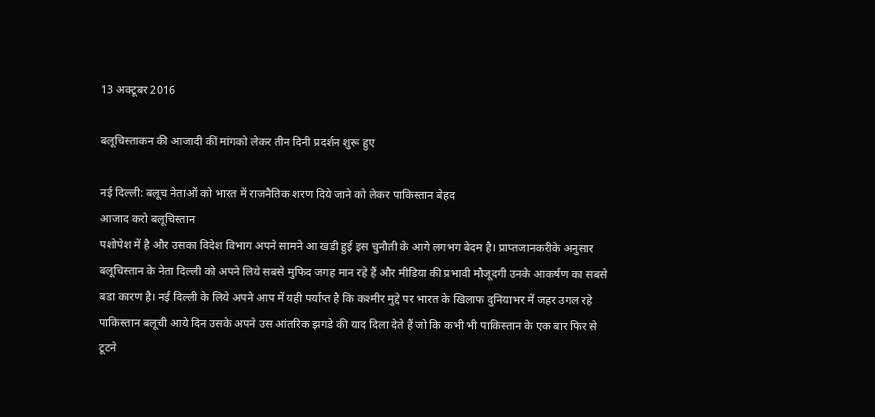13 अक्टूबर 2016

बलूचिस्ताकन की आजादी कीं मांगको लेकर तीन दिनी प्रदर्शन शुरू हुए

नई दिल्ली: बलूच नेताओं को भारत में राजनैतिक शरण दिये जाने को लेकर पाकिस्तान बेहद
आजाद करो बलूचिस्‍तान
पशोपेश में है और उसका विदेश विभाग अपने सामने आ खडी हुई इस चुनौती के आगे लगभग बेदम है। प्राप्तजानकरीके अनुसार बलूचिस्तान के नेता दिल्ली को अपने लिये सबसे मुफिद जगह मान रहे हैं और मीडिया की प्रभावी मौजूदगी उनके आकर्षण का सबसे बडा कारण है। नई दिल्ली के लिये अपने आप में यही पर्याप्त है कि कश्मीर मुद्दे पर भारत के खिलाफ दुनियाभर में जहर उगल रहे पाकिस्तान बलूची आये दिन उसके अपने उस आंतरिक झगडे की याद दिला देते हैं जो कि कभी भी पाकिस्तान के एक बार फिर से टूटने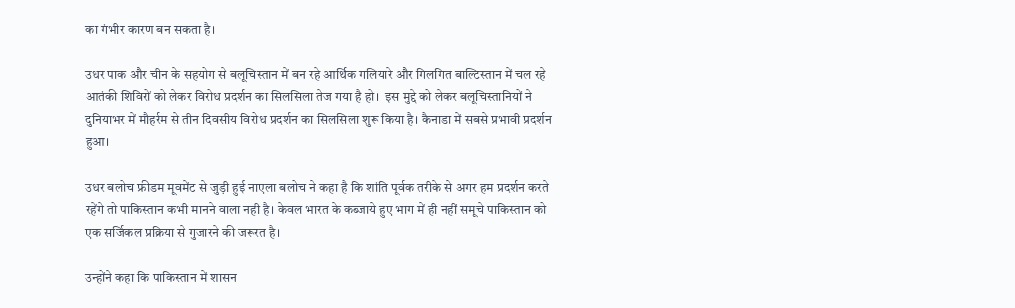का गंभीर कारण बन सकता है।

उधर पाक और चीन के सहयोग से बलूचिस्तान में बन रहे आर्थिक गलियारे और गिलगित बाल्टिस्तान में चल रहे आतंकी शिविरों को लेकर विरोध प्रदर्शन का सिलसिला तेज गया है हो।  इस मुद्दे को लेकर बलूचिस्तानियों ने दुनियाभर में मौहर्रम से तीन दिवसीय विरोध प्रदर्शन का सिलसिला शुरू किया है। कैनाडा में सबसे प्रभावी प्रदर्शन हुआ।

उधर बलोच फ्रीडम मूवमेंट से जुड़ी हुई नाएला बलोच ने कहा है कि शांति पूर्वक तरीके से अगर हम प्रदर्शन करते रहेंगे तो पाकिस्तान कभी मानने वाला नही है। केवल भारत के कब्जाये हुए भाग में ही नहीं समूचे पाकिस्तान को एक सर्जिकल प्रक्रिया से गुजारने की जरूरत है।

उन्होंने कहा कि पाकिस्तान में शासन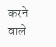करने वाले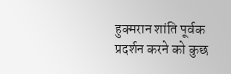हुक्मरान शांति पूर्वक प्रदर्शन करने को कुछ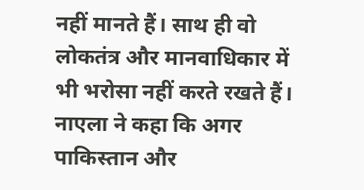नहीं मानते हैं। साथ ही वो लोकतंत्र और मानवाधिकार में भी भरोसा नहीं करते रखते हैं। नाएला ने कहा कि अगर पाकिस्तान और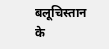बलूचिस्तान के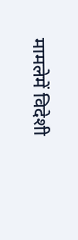मामलेमें विदेशी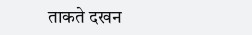ताकते दखन